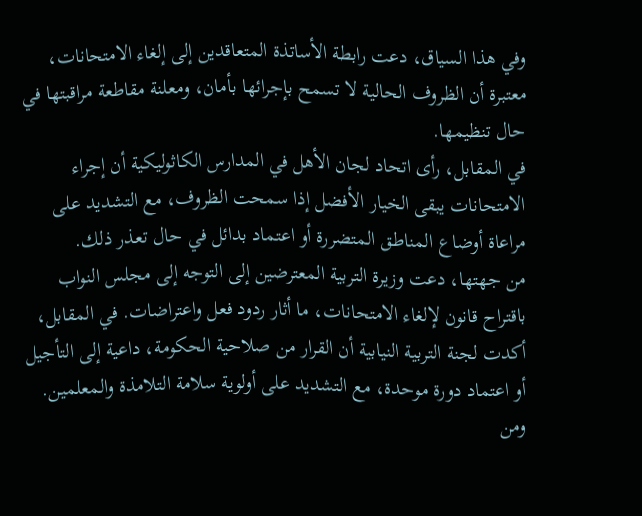وفي هذا السياق، دعت رابطة الأساتذة المتعاقدين إلى إلغاء الامتحانات، معتبرة أن الظروف الحالية لا تسمح بإجرائها بأمان، ومعلنة مقاطعة مراقبتها في حال تنظيمها.
في المقابل، رأى اتحاد لجان الأهل في المدارس الكاثوليكية أن إجراء الامتحانات يبقى الخيار الأفضل إذا سمحت الظروف، مع التشديد على مراعاة أوضاع المناطق المتضررة أو اعتماد بدائل في حال تعذر ذلك.
من جهتها، دعت وزيرة التربية المعترضين إلى التوجه إلى مجلس النواب باقتراح قانون لإلغاء الامتحانات، ما أثار ردود فعل واعتراضات. في المقابل، أكدت لجنة التربية النيابية أن القرار من صلاحية الحكومة، داعية إلى التأجيل أو اعتماد دورة موحدة، مع التشديد على أولوية سلامة التلامذة والمعلمين.
ومن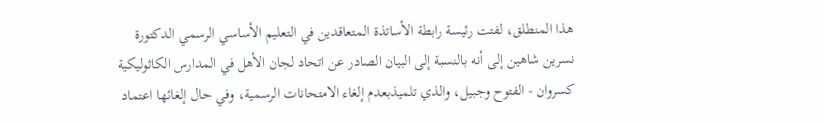هذا المنطلق، لفتت رئيسة رابطة الأساتذة المتعاقدين في التعليم الأساسي الرسمي الدكتورة نسرين شاهين إلى أنه بالنسبة إلى البيان الصادر عن اتحاد لجان الأهل في المدارس الكاثوليكية كسروان - الفتوح وجبيل، والذي تلميذبعدم إلغاء الامتحانات الرسمية، وفي حال إلغائها اعتماد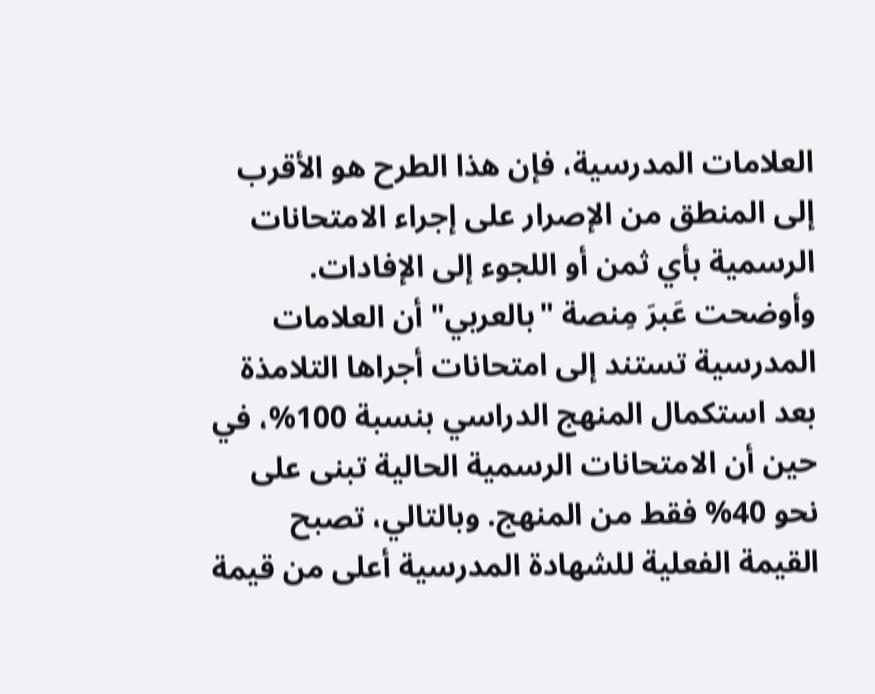العلامات المدرسية، فإن هذا الطرح هو الأقرب إلى المنطق من الإصرار على إجراء الامتحانات الرسمية بأي ثمن أو اللجوء إلى الإفادات.
وأوضحت عَبرَ مِنصة "بالعربي" أن العلامات المدرسية تستند إلى امتحانات أجراها التلامذة بعد استكمال المنهج الدراسي بنسبة 100%، في حين أن الامتحانات الرسمية الحالية تبنى على نحو 40% فقط من المنهج. وبالتالي، تصبح القيمة الفعلية للشهادة المدرسية أعلى من قيمة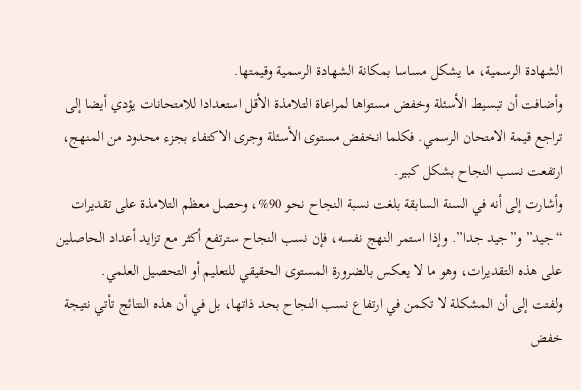الشهادة الرسمية، ما يشكل مساسا بمكانة الشهادة الرسمية وقيمتها.
وأضافت أن تبسيط الأسئلة وخفض مستواها لمراعاة التلامذة الأقل استعدادا للامتحانات يؤدي أيضا إلى تراجع قيمة الامتحان الرسمي. فكلما انخفض مستوى الأسئلة وجرى الاكتفاء بجزء محدود من المنهج، ارتفعت نسب النجاح بشكل كبير.
وأشارت إلى أنه في السنة السابقة بلغت نسبة النجاح نحو 90%، وحصل معظم التلامذة على تقديرات “جيد” و”جيد جدا”. وإذا استمر النهج نفسه، فإن نسب النجاح سترتفع أكثر مع تزايد أعداد الحاصلين على هذه التقديرات، وهو ما لا يعكس بالضرورة المستوى الحقيقي للتعليم أو التحصيل العلمي.
ولفتت إلى أن المشكلة لا تكمن في ارتفاع نسب النجاح بحد ذاتها، بل في أن هذه النتائج تأتي نتيجة خفض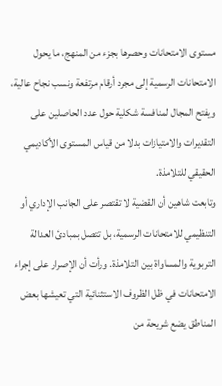مستوى الامتحانات وحصرها بجزء من المنهج، ما يحول الامتحانات الرسمية إلى مجرد أرقام مرتفعة ونسب نجاح عالية، ويفتح المجال لمنافسة شكلية حول عدد الحاصلين على التقديرات والامتيازات بدلا من قياس المستوى الأكاديمي الحقيقي للتلامذة.
وتابعت شاهين أن القضية لا تقتصر على الجانب الإداري أو التنظيمي للامتحانات الرسمية، بل تتصل بمبادئ العدالة التربوية والمساواة بين التلامذة. ورأت أن الإصرار على إجراء الامتحانات في ظل الظروف الاستثنائية التي تعيشها بعض المناطق يضع شريحة من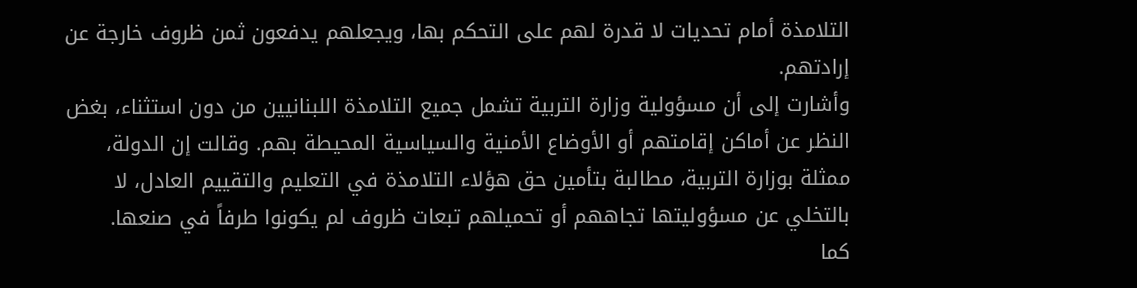التلامذة أمام تحديات لا قدرة لهم على التحكم بها، ويجعلهم يدفعون ثمن ظروف خارجة عن إرادتهم.
وأشارت إلى أن مسؤولية وزارة التربية تشمل جميع التلامذة اللبنانيين من دون استثناء، بغض النظر عن أماكن إقامتهم أو الأوضاع الأمنية والسياسية المحيطة بهم. وقالت إن الدولة، ممثلة بوزارة التربية، مطالبة بتأمين حق هؤلاء التلامذة في التعليم والتقييم العادل، لا بالتخلي عن مسؤوليتها تجاههم أو تحميلهم تبعات ظروف لم يكونوا طرفاً في صنعها.
كما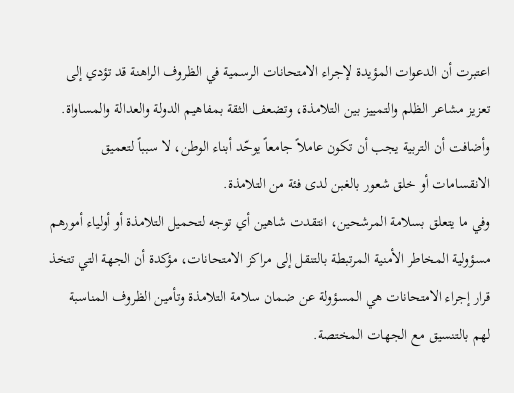اعتبرت أن الدعوات المؤيدة لإجراء الامتحانات الرسمية في الظروف الراهنة قد تؤدي إلى تعزيز مشاعر الظلم والتمييز بين التلامذة، وتضعف الثقة بمفاهيم الدولة والعدالة والمساواة. وأضافت أن التربية يجب أن تكون عاملاً جامعاً يوحّد أبناء الوطن، لا سبباً لتعميق الانقسامات أو خلق شعور بالغبن لدى فئة من التلامذة.
وفي ما يتعلق بسلامة المرشحين، انتقدت شاهين أي توجه لتحميل التلامذة أو أولياء أمورهم مسؤولية المخاطر الأمنية المرتبطة بالتنقل إلى مراكز الامتحانات، مؤكدة أن الجهة التي تتخذ قرار إجراء الامتحانات هي المسؤولة عن ضمان سلامة التلامذة وتأمين الظروف المناسبة لهم بالتنسيق مع الجهات المختصة.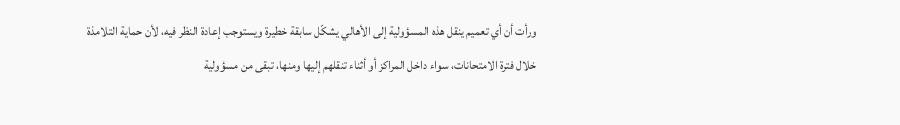ورأت أن أي تعميم ينقل هذه المسؤولية إلى الأهالي يشكّل سابقة خطيرة ويستوجب إعادة النظر فيه، لأن حماية التلامذة خلال فترة الامتحانات، سواء داخل المراكز أو أثناء تنقلهم إليها ومنها، تبقى من مسؤولية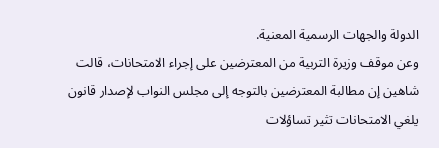الدولة والجهات الرسمية المعنية.
وعن موقف وزيرة التربية من المعترضين على إجراء الامتحانات، قالت شاهين إن مطالبة المعترضين بالتوجه إلى مجلس النواب لإصدار قانون يلغي الامتحانات تثير تساؤلات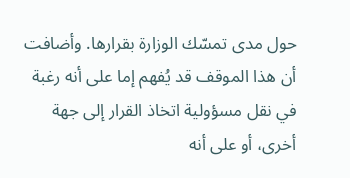حول مدى تمسّك الوزارة بقرارها. وأضافت أن هذا الموقف قد يُفهم إما على أنه رغبة في نقل مسؤولية اتخاذ القرار إلى جهة أخرى، أو على أنه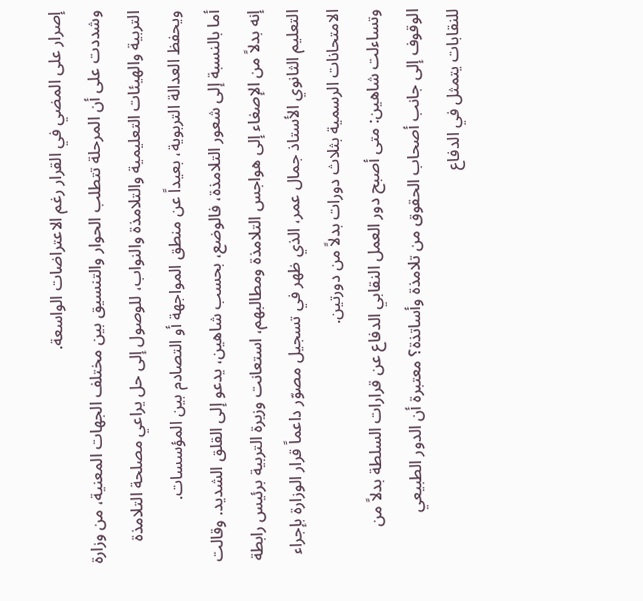إصرار على المضي في القرار رغم الاعتراضات الواسعة.
وشددت على أن المرحلة تتطلب الحوار والتنسيق بين مختلف الجهات المعنية، من وزارة التربية والهيئات التعليمية والتلامذة والنواب، للوصول إلى حل يراعي مصلحة التلامذة ويحفظ العدالة التربوية، بعيداً عن منطق المواجهة أو التصادم بين المؤسسات.
أما بالنسبة إلى شعور التلامذة، فالوضع، بحسب شاهين، يدعو إلى القلق الشديد. وقالت إنه بدلاً من الإصغاء إلى هواجس التلامذة ومطالبهم، استعانت وزيرة التربية برئيس رابطة التعليم الثانوي الأستاذ جمال عمر، الذي ظهر في تسجيل مصوّر داعماً قرار الوزارة بإجراء الامتحانات الرسمية بثلاث دورات بدلاً من دورتين.
وتساءلت شاهين: متى أصبح دور العمل النقابي الدفاع عن قرارات السلطة بدلاً من الوقوف إلى جانب أصحاب الحقوق من تلامذة وأساتذة؟ معتبرة أن الدور الطبيعي للنقابات يتمثل في الدفاع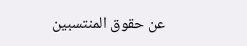عن حقوق المنتسبين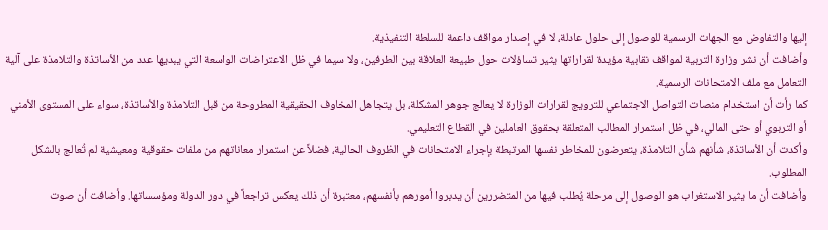إليها والتفاوض مع الجهات الرسمية للوصول إلى حلول عادلة، لا في إصدار مواقف داعمة للسلطة التنفيذية.
وأضافت أن نشر وزارة التربية لمواقف نقابية مؤيدة لقراراتها يثير تساؤلات حول طبيعة العلاقة بين الطرفين، ولا سيما في ظل الاعتراضات الواسعة التي يبديها عدد من الأساتذة والتلامذة على آلية التعامل مع ملف الامتحانات الرسمية.
كما رأت أن استخدام منصات التواصل الاجتماعي للترويج لقرارات الوزارة لا يعالج جوهر المشكلة، بل يتجاهل المخاوف الحقيقية المطروحة من قبل التلامذة والأساتذة، سواء على المستوى الأمني أو التربوي أو حتى المالي، في ظل استمرار المطالب المتعلقة بحقوق العاملين في القطاع التعليمي.
وأكدت أن الأساتذة، شأنهم شأن التلامذة، يتعرضون للمخاطر نفسها المرتبطة بإجراء الامتحانات في الظروف الحالية، فضلاً عن استمرار معاناتهم من ملفات حقوقية ومعيشية لم تُعالج بالشكل المطلوب.
وأضافت أن ما يثير الاستغراب هو الوصول إلى مرحلة يُطلب فيها من المتضررين أن يدبروا أمورهم بأنفسهم، معتبرة أن ذلك يعكس تراجعاً في دور الدولة ومؤسساتها. وأضافت أن صوت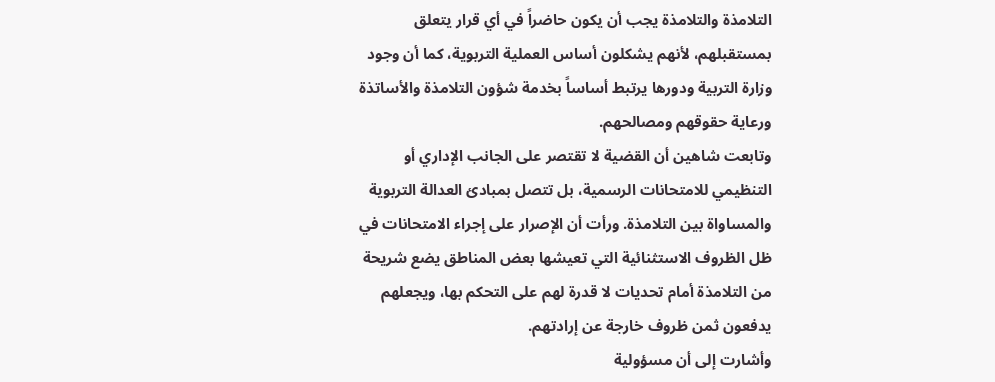التلامذة والتلامذة يجب أن يكون حاضراً في أي قرار يتعلق بمستقبلهم، لأنهم يشكلون أساس العملية التربوية، كما أن وجود وزارة التربية ودورها يرتبط أساساً بخدمة شؤون التلامذة والأساتذة ورعاية حقوقهم ومصالحهم.
وتابعت شاهين أن القضية لا تقتصر على الجانب الإداري أو التنظيمي للامتحانات الرسمية، بل تتصل بمبادئ العدالة التربوية والمساواة بين التلامذة. ورأت أن الإصرار على إجراء الامتحانات في ظل الظروف الاستثنائية التي تعيشها بعض المناطق يضع شريحة من التلامذة أمام تحديات لا قدرة لهم على التحكم بها، ويجعلهم يدفعون ثمن ظروف خارجة عن إرادتهم.
وأشارت إلى أن مسؤولية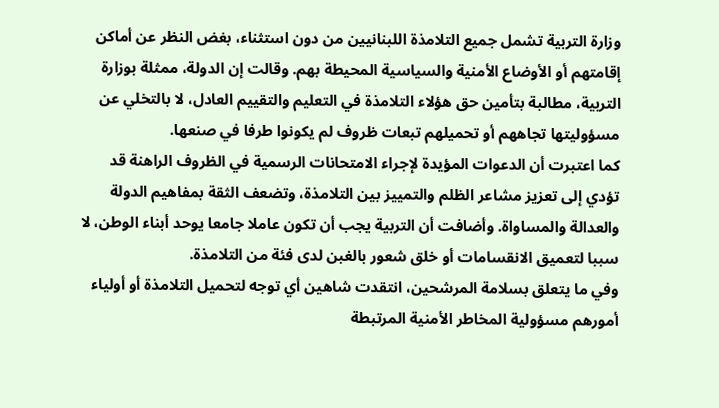وزارة التربية تشمل جميع التلامذة اللبنانيين من دون استثناء، بغض النظر عن أماكن إقامتهم أو الأوضاع الأمنية والسياسية المحيطة بهم. وقالت إن الدولة، ممثلة بوزارة التربية، مطالبة بتأمين حق هؤلاء التلامذة في التعليم والتقييم العادل، لا بالتخلي عن مسؤوليتها تجاههم أو تحميلهم تبعات ظروف لم يكونوا طرفا في صنعها.
كما اعتبرت أن الدعوات المؤيدة لإجراء الامتحانات الرسمية في الظروف الراهنة قد تؤدي إلى تعزيز مشاعر الظلم والتمييز بين التلامذة، وتضعف الثقة بمفاهيم الدولة والعدالة والمساواة. وأضافت أن التربية يجب أن تكون عاملا جامعا يوحد أبناء الوطن، لا سببا لتعميق الانقسامات أو خلق شعور بالغبن لدى فئة من التلامذة.
وفي ما يتعلق بسلامة المرشحين، انتقدت شاهين أي توجه لتحميل التلامذة أو أولياء أمورهم مسؤولية المخاطر الأمنية المرتبطة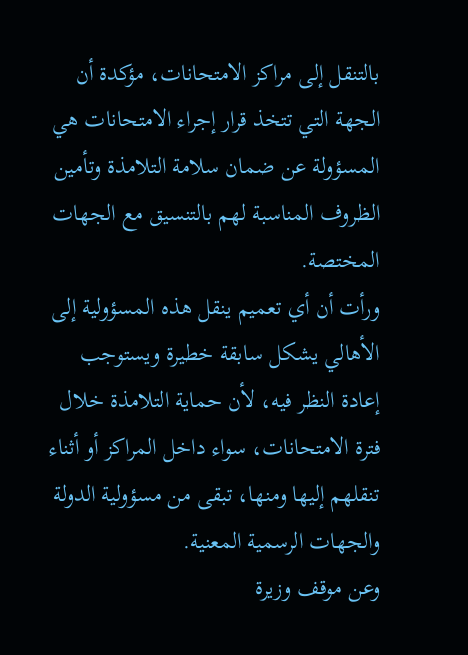بالتنقل إلى مراكز الامتحانات، مؤكدة أن الجهة التي تتخذ قرار إجراء الامتحانات هي المسؤولة عن ضمان سلامة التلامذة وتأمين الظروف المناسبة لهم بالتنسيق مع الجهات المختصة.
ورأت أن أي تعميم ينقل هذه المسؤولية إلى الأهالي يشكل سابقة خطيرة ويستوجب إعادة النظر فيه، لأن حماية التلامذة خلال فترة الامتحانات، سواء داخل المراكز أو أثناء تنقلهم إليها ومنها، تبقى من مسؤولية الدولة والجهات الرسمية المعنية.
وعن موقف وزيرة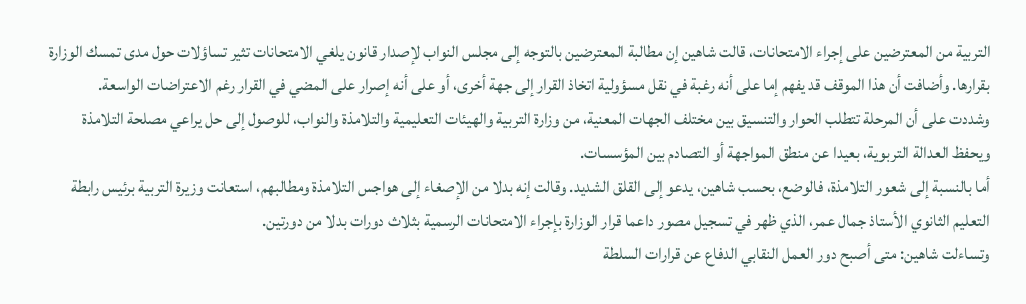التربية من المعترضين على إجراء الامتحانات، قالت شاهين إن مطالبة المعترضين بالتوجه إلى مجلس النواب لإصدار قانون يلغي الامتحانات تثير تساؤلات حول مدى تمسك الوزارة بقرارها. وأضافت أن هذا الموقف قد يفهم إما على أنه رغبة في نقل مسؤولية اتخاذ القرار إلى جهة أخرى، أو على أنه إصرار على المضي في القرار رغم الاعتراضات الواسعة.
وشددت على أن المرحلة تتطلب الحوار والتنسيق بين مختلف الجهات المعنية، من وزارة التربية والهيئات التعليمية والتلامذة والنواب، للوصول إلى حل يراعي مصلحة التلامذة ويحفظ العدالة التربوية، بعيدا عن منطق المواجهة أو التصادم بين المؤسسات.
أما بالنسبة إلى شعور التلامذة، فالوضع، بحسب شاهين، يدعو إلى القلق الشديد. وقالت إنه بدلا من الإصغاء إلى هواجس التلامذة ومطالبهم، استعانت وزيرة التربية برئيس رابطة التعليم الثانوي الأستاذ جمال عمر، الذي ظهر في تسجيل مصور داعما قرار الوزارة بإجراء الامتحانات الرسمية بثلاث دورات بدلا من دورتين.
وتساءلت شاهين: متى أصبح دور العمل النقابي الدفاع عن قرارات السلطة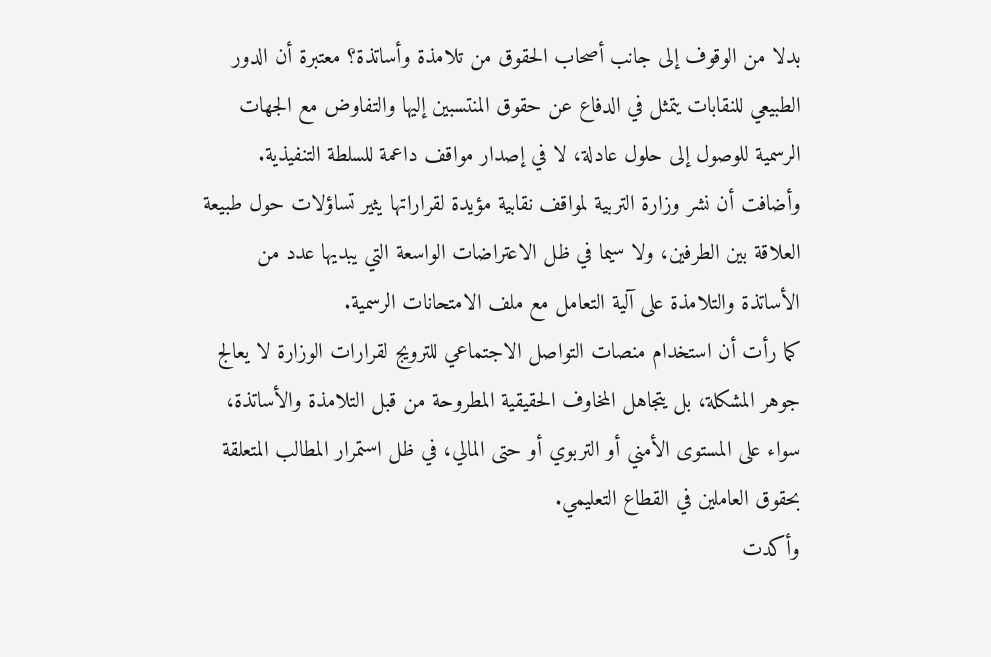بدلا من الوقوف إلى جانب أصحاب الحقوق من تلامذة وأساتذة؟ معتبرة أن الدور الطبيعي للنقابات يتمثل في الدفاع عن حقوق المنتسبين إليها والتفاوض مع الجهات الرسمية للوصول إلى حلول عادلة، لا في إصدار مواقف داعمة للسلطة التنفيذية.
وأضافت أن نشر وزارة التربية لمواقف نقابية مؤيدة لقراراتها يثير تساؤلات حول طبيعة العلاقة بين الطرفين، ولا سيما في ظل الاعتراضات الواسعة التي يبديها عدد من الأساتذة والتلامذة على آلية التعامل مع ملف الامتحانات الرسمية.
كما رأت أن استخدام منصات التواصل الاجتماعي للترويج لقرارات الوزارة لا يعالج جوهر المشكلة، بل يتجاهل المخاوف الحقيقية المطروحة من قبل التلامذة والأساتذة، سواء على المستوى الأمني أو التربوي أو حتى المالي، في ظل استمرار المطالب المتعلقة بحقوق العاملين في القطاع التعليمي.
وأكدت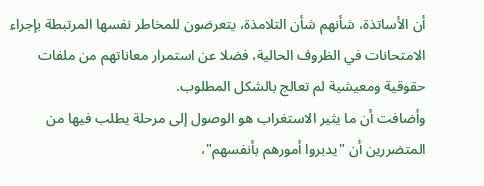أن الأساتذة، شأنهم شأن التلامذة، يتعرضون للمخاطر نفسها المرتبطة بإجراء الامتحانات في الظروف الحالية، فضلا عن استمرار معاناتهم من ملفات حقوقية ومعيشية لم تعالج بالشكل المطلوب.
وأضافت أن ما يثير الاستغراب هو الوصول إلى مرحلة يطلب فيها من المتضررين أن "يدبروا أمورهم بأنفسهم"،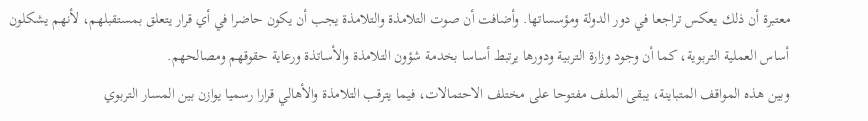معتبرة أن ذلك يعكس تراجعا في دور الدولة ومؤسساتها. وأضافت أن صوت التلامذة والتلامذة يجب أن يكون حاضرا في أي قرار يتعلق بمستقبلهم، لأنهم يشكلون أساس العملية التربوية، كما أن وجود وزارة التربية ودورها يرتبط أساسا بخدمة شؤون التلامذة والأساتذة ورعاية حقوقهم ومصالحهم.
وبين هذه المواقف المتباينة، يبقى الملف مفتوحا على مختلف الاحتمالات، فيما يترقب التلامذة والأهالي قرارا رسميا يوازن بين المسار التربوي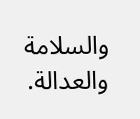والسلامة والعدالة.